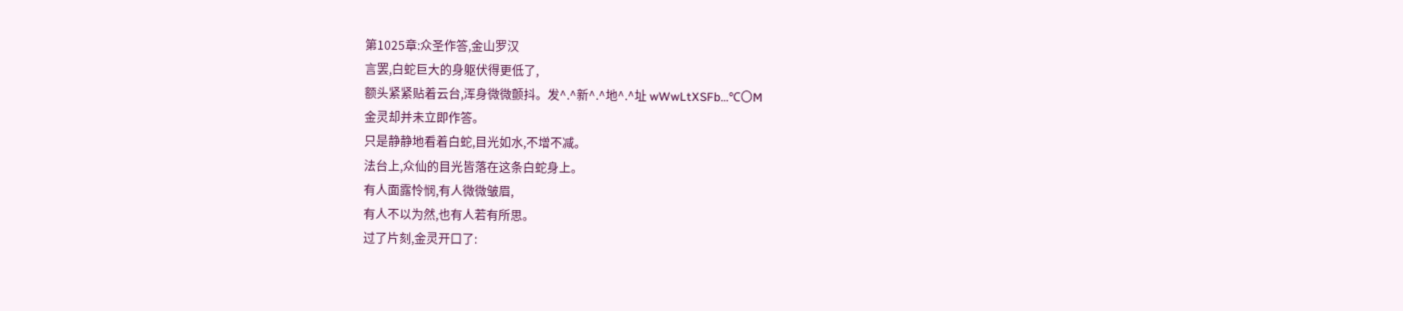第1025章:众圣作答,金山罗汉
言罢,白蛇巨大的身躯伏得更低了,
额头紧紧贴着云台,浑身微微颤抖。发^.^新^.^地^.^址 wWwLtXSFb…℃〇M
金灵却并未立即作答。
只是静静地看着白蛇,目光如水,不增不减。
法台上,众仙的目光皆落在这条白蛇身上。
有人面露怜悯,有人微微皱眉,
有人不以为然,也有人若有所思。
过了片刻,金灵开口了: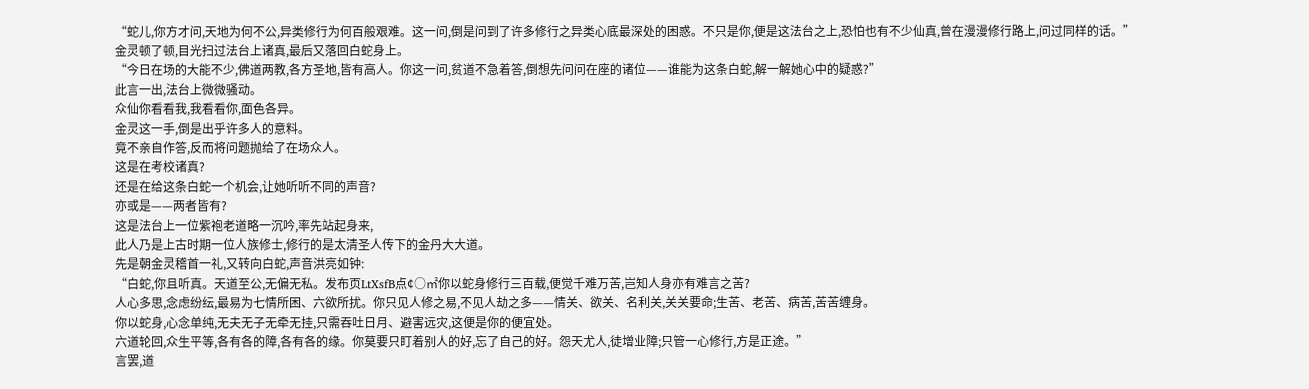“蛇儿,你方才问,天地为何不公,异类修行为何百般艰难。这一问,倒是问到了许多修行之异类心底最深处的困惑。不只是你,便是这法台之上,恐怕也有不少仙真,曾在漫漫修行路上,问过同样的话。”
金灵顿了顿,目光扫过法台上诸真,最后又落回白蛇身上。
“今日在场的大能不少,佛道两教,各方圣地,皆有高人。你这一问,贫道不急着答,倒想先问问在座的诸位——谁能为这条白蛇,解一解她心中的疑惑?”
此言一出,法台上微微骚动。
众仙你看看我,我看看你,面色各异。
金灵这一手,倒是出乎许多人的意料。
竟不亲自作答,反而将问题抛给了在场众人。
这是在考校诸真?
还是在给这条白蛇一个机会,让她听听不同的声音?
亦或是——两者皆有?
这是法台上一位紫袍老道略一沉吟,率先站起身来,
此人乃是上古时期一位人族修士,修行的是太清圣人传下的金丹大大道。
先是朝金灵稽首一礼,又转向白蛇,声音洪亮如钟:
“白蛇,你且听真。天道至公,无偏无私。发布页LtXsfB点¢○㎡你以蛇身修行三百载,便觉千难万苦,岂知人身亦有难言之苦?
人心多思,念虑纷纭,最易为七情所困、六欲所扰。你只见人修之易,不见人劫之多——情关、欲关、名利关,关关要命;生苦、老苦、病苦,苦苦缠身。
你以蛇身,心念单纯,无夫无子无牵无挂,只需吞吐日月、避害远灾,这便是你的便宜处。
六道轮回,众生平等,各有各的障,各有各的缘。你莫要只盯着别人的好,忘了自己的好。怨天尤人,徒增业障;只管一心修行,方是正途。”
言罢,道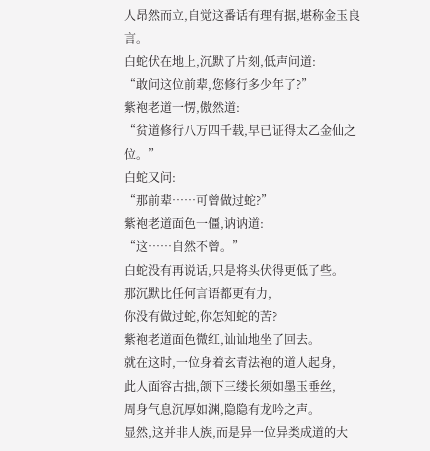人昂然而立,自觉这番话有理有据,堪称金玉良言。
白蛇伏在地上,沉默了片刻,低声问道:
“敢问这位前辈,您修行多少年了?”
紫袍老道一愣,傲然道:
“贫道修行八万四千载,早已证得太乙金仙之位。”
白蛇又问:
“那前辈……可曾做过蛇?”
紫袍老道面色一僵,讷讷道:
“这……自然不曾。”
白蛇没有再说话,只是将头伏得更低了些。
那沉默比任何言语都更有力,
你没有做过蛇,你怎知蛇的苦?
紫袍老道面色微红,讪讪地坐了回去。
就在这时,一位身着玄青法袍的道人起身,
此人面容古拙,颌下三缕长须如墨玉垂丝,
周身气息沉厚如渊,隐隐有龙吟之声。
显然,这并非人族,而是异一位异类成道的大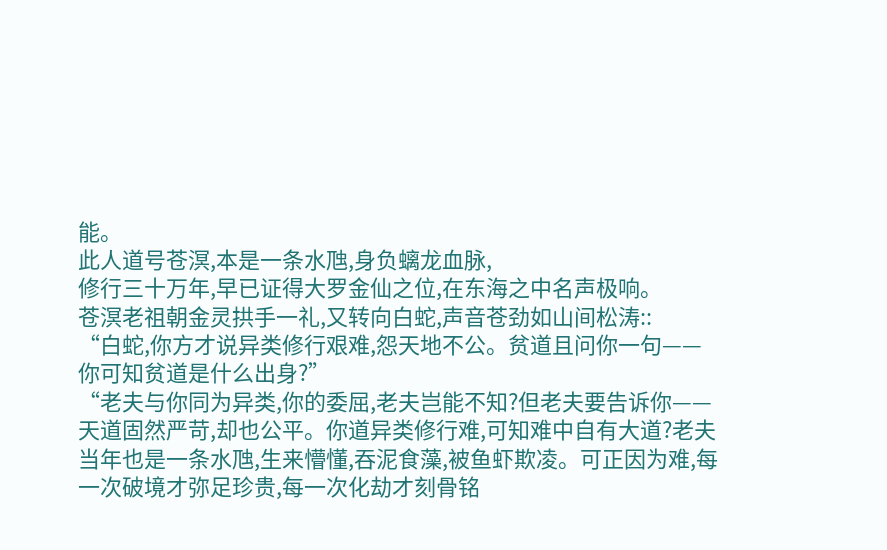能。
此人道号苍溟,本是一条水虺,身负螭龙血脉,
修行三十万年,早已证得大罗金仙之位,在东海之中名声极响。
苍溟老祖朝金灵拱手一礼,又转向白蛇,声音苍劲如山间松涛::
“白蛇,你方才说异类修行艰难,怨天地不公。贫道且问你一句——你可知贫道是什么出身?”
“老夫与你同为异类,你的委屈,老夫岂能不知?但老夫要告诉你——天道固然严苛,却也公平。你道异类修行难,可知难中自有大道?老夫当年也是一条水虺,生来懵懂,吞泥食藻,被鱼虾欺凌。可正因为难,每一次破境才弥足珍贵,每一次化劫才刻骨铭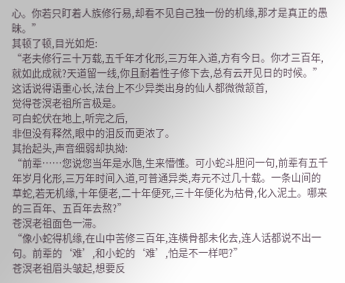心。你若只盯着人族修行易,却看不见自己独一份的机缘,那才是真正的愚昧。”
其顿了顿,目光如炬:
“老夫修行三十万载,五千年才化形,三万年入道,方有今日。你才三百年,就如此成就?天道留一线,你且耐着性子修下去,总有云开见日的时候。”
这话说得语重心长,法台上不少异类出身的仙人都微微颔首,
觉得苍溟老祖所言极是。
可白蛇伏在地上,听完之后,
非但没有释然,眼中的泪反而更浓了。
其抬起头,声音细弱却执拗:
“前辈……您说您当年是水虺,生来懵懂。可小蛇斗胆问一句,前辈有五千年岁月化形,三万年时间入道,可普通异类,寿元不过几十载。一条山间的草蛇,若无机缘,十年便老,二十年便死,三十年便化为枯骨,化入泥土。哪来的三百年、五百年去熬?”
苍溟老祖面色一滞。
“像小蛇得机缘,在山中苦修三百年,连横骨都未化去,连人话都说不出一句。前辈的‘难’,和小蛇的‘难’,怕是不一样吧?”
苍溟老祖眉头皱起,想要反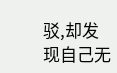驳,却发现自己无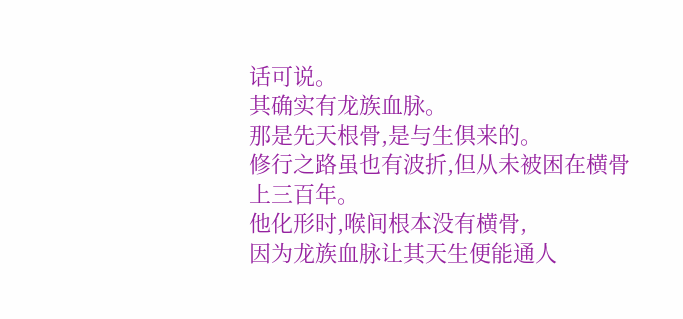话可说。
其确实有龙族血脉。
那是先天根骨,是与生俱来的。
修行之路虽也有波折,但从未被困在横骨上三百年。
他化形时,喉间根本没有横骨,
因为龙族血脉让其天生便能通人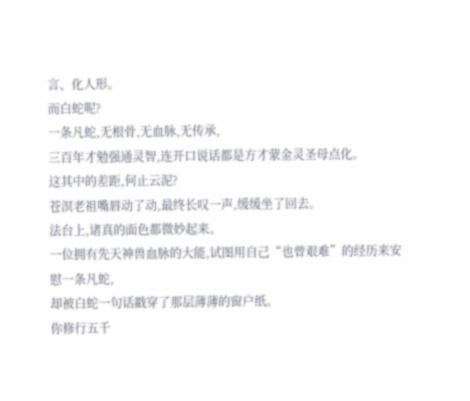言、化人形。
而白蛇呢?
一条凡蛇,无根骨,无血脉,无传承,
三百年才勉强通灵智,连开口说话都是方才蒙金灵圣母点化。
这其中的差距,何止云泥?
苍溟老祖嘴唇动了动,最终长叹一声,缓缓坐了回去。
法台上,诸真的面色都微妙起来。
一位拥有先天神兽血脉的大能,试图用自己“也曾艰难”的经历来安慰一条凡蛇,
却被白蛇一句话戳穿了那层薄薄的窗户纸。
你修行五千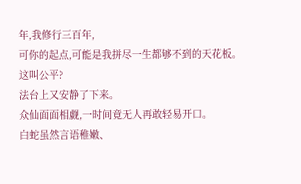年,我修行三百年,
可你的起点,可能是我拼尽一生都够不到的天花板。
这叫公平?
法台上又安静了下来。
众仙面面相觑,一时间竟无人再敢轻易开口。
白蛇虽然言语稚嫩、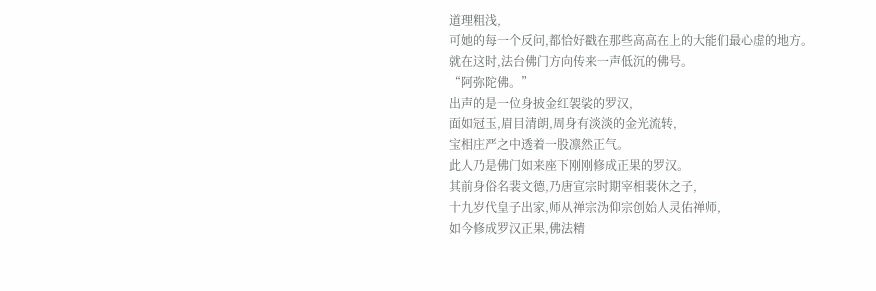道理粗浅,
可她的每一个反问,都恰好戳在那些高高在上的大能们最心虚的地方。
就在这时,法台佛门方向传来一声低沉的佛号。
“阿弥陀佛。”
出声的是一位身披金红袈裟的罗汉,
面如冠玉,眉目清朗,周身有淡淡的金光流转,
宝相庄严之中透着一股凛然正气。
此人乃是佛门如来座下刚刚修成正果的罗汉。
其前身俗名裴文德,乃唐宣宗时期宰相裴休之子,
十九岁代皇子出家,师从禅宗沩仰宗创始人灵佑禅师,
如今修成罗汉正果,佛法精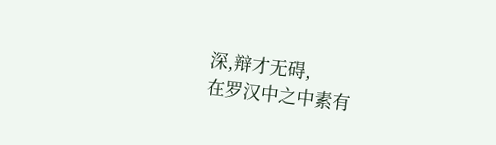深,辩才无碍,
在罗汉中之中素有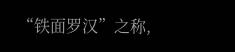“铁面罗汉”之称,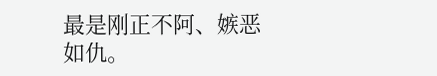最是刚正不阿、嫉恶如仇。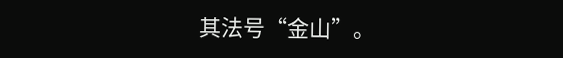其法号“金山”。